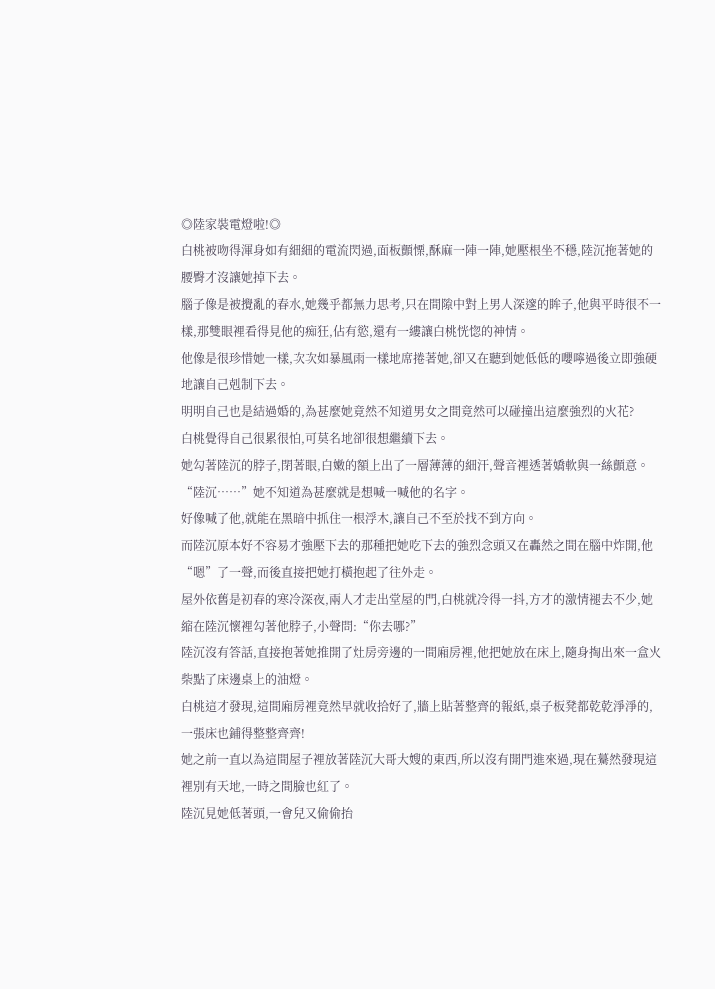◎陸家裝電燈啦!◎
白桃被吻得渾身如有細細的電流閃過,面板顫慄,酥麻一陣一陣,她壓根坐不穩,陸沉拖著她的腰臀才沒讓她掉下去。
腦子像是被攪亂的春水,她幾乎都無力思考,只在間隙中對上男人深邃的眸子,他與平時很不一樣,那雙眼裡看得見他的痴狂,佔有慾,還有一縷讓白桃恍惚的神情。
他像是很珍惜她一樣,次次如暴風雨一樣地席捲著她,卻又在聽到她低低的嚶嚀過後立即強硬地讓自己剋制下去。
明明自己也是結過婚的,為甚麼她竟然不知道男女之間竟然可以碰撞出這麼強烈的火花?
白桃覺得自己很累很怕,可莫名地卻很想繼續下去。
她勾著陸沉的脖子,閉著眼,白嫩的額上出了一層薄薄的細汗,聲音裡透著嬌軟與一絲顫意。
“陸沉……”她不知道為甚麼就是想喊一喊他的名字。
好像喊了他,就能在黑暗中抓住一根浮木,讓自己不至於找不到方向。
而陸沉原本好不容易才強壓下去的那種把她吃下去的強烈念頭又在轟然之間在腦中炸開,他“嗯”了一聲,而後直接把她打橫抱起了往外走。
屋外依舊是初春的寒冷深夜,兩人才走出堂屋的門,白桃就冷得一抖,方才的激情褪去不少,她縮在陸沉懷裡勾著他脖子,小聲問:“你去哪?”
陸沉沒有答話,直接抱著她推開了灶房旁邊的一間廂房裡,他把她放在床上,隨身掏出來一盒火柴點了床邊桌上的油燈。
白桃這才發現,這間廂房裡竟然早就收拾好了,牆上貼著整齊的報紙,桌子板凳都乾乾淨淨的,一張床也鋪得整整齊齊!
她之前一直以為這間屋子裡放著陸沉大哥大嫂的東西,所以沒有開門進來過,現在驀然發現這裡別有天地,一時之間臉也紅了。
陸沉見她低著頭,一會兒又偷偷抬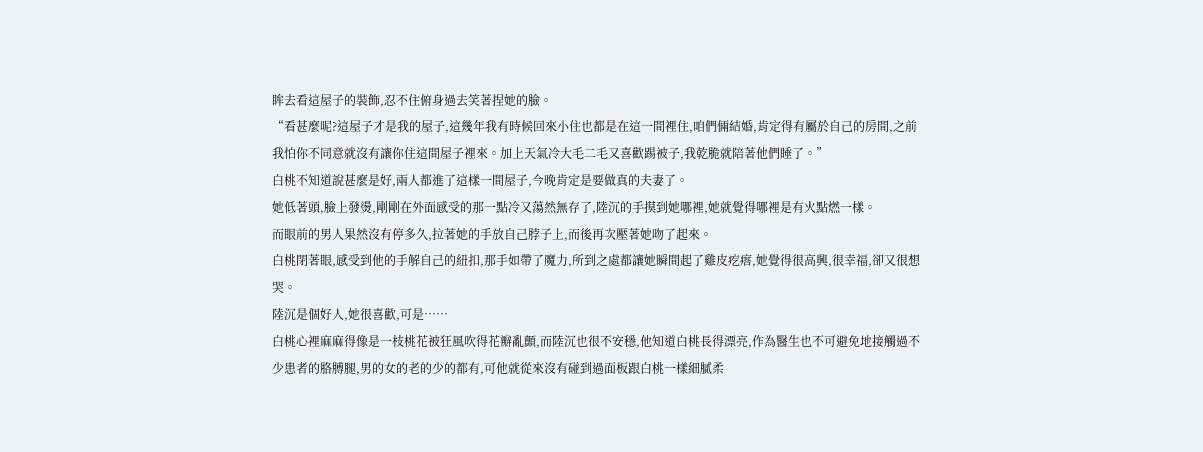眸去看這屋子的裝飾,忍不住俯身過去笑著捏她的臉。
“看甚麼呢?這屋子才是我的屋子,這幾年我有時候回來小住也都是在這一間裡住,咱們倆結婚,肯定得有屬於自己的房間,之前我怕你不同意就沒有讓你住這間屋子裡來。加上天氣冷大毛二毛又喜歡踢被子,我乾脆就陪著他們睡了。”
白桃不知道說甚麼是好,兩人都進了這樣一間屋子,今晚肯定是要做真的夫妻了。
她低著頭,臉上發燙,剛剛在外面感受的那一點冷又蕩然無存了,陸沉的手摸到她哪裡,她就覺得哪裡是有火點燃一樣。
而眼前的男人果然沒有停多久,拉著她的手放自己脖子上,而後再次壓著她吻了起來。
白桃閉著眼,感受到他的手解自己的紐扣,那手如帶了魔力,所到之處都讓她瞬間起了雞皮疙瘩,她覺得很高興,很幸福,卻又很想哭。
陸沉是個好人,她很喜歡,可是……
白桃心裡麻麻得像是一枝桃花被狂風吹得花瓣亂顫,而陸沉也很不安穩,他知道白桃長得漂亮,作為醫生也不可避免地接觸過不少患者的胳膊腿,男的女的老的少的都有,可他就從來沒有碰到過面板跟白桃一樣細膩柔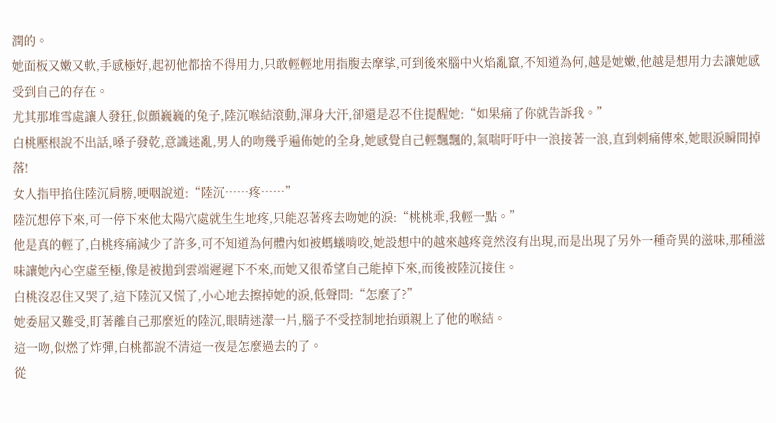潤的。
她面板又嫩又軟,手感極好,起初他都捨不得用力,只敢輕輕地用指腹去摩挲,可到後來腦中火焰亂竄,不知道為何,越是她嫩,他越是想用力去讓她感受到自己的存在。
尤其那堆雪處讓人發狂,似顫巍巍的兔子,陸沉喉結滾動,渾身大汗,卻還是忍不住提醒她:“如果痛了你就告訴我。”
白桃壓根說不出話,嗓子發乾,意識迷亂,男人的吻幾乎遍佈她的全身,她感覺自己輕飄飄的,氣喘吁吁中一浪接著一浪,直到刺痛傳來,她眼淚瞬間掉落!
女人指甲掐住陸沉肩膀,哽咽說道:“陸沉……疼……”
陸沉想停下來,可一停下來他太陽穴處就生生地疼,只能忍著疼去吻她的淚:“桃桃乖,我輕一點。”
他是真的輕了,白桃疼痛減少了許多,可不知道為何體內如被螞蟻啃咬,她設想中的越來越疼竟然沒有出現,而是出現了另外一種奇異的滋味,那種滋味讓她內心空虛至極,像是被拋到雲端遲遲下不來,而她又很希望自己能掉下來,而後被陸沉接住。
白桃沒忍住又哭了,這下陸沉又慌了,小心地去擦掉她的淚,低聲問:“怎麼了?”
她委屈又難受,盯著離自己那麼近的陸沉,眼睛迷濛一片,腦子不受控制地抬頭親上了他的喉結。
這一吻,似燃了炸彈,白桃都說不清這一夜是怎麼過去的了。
從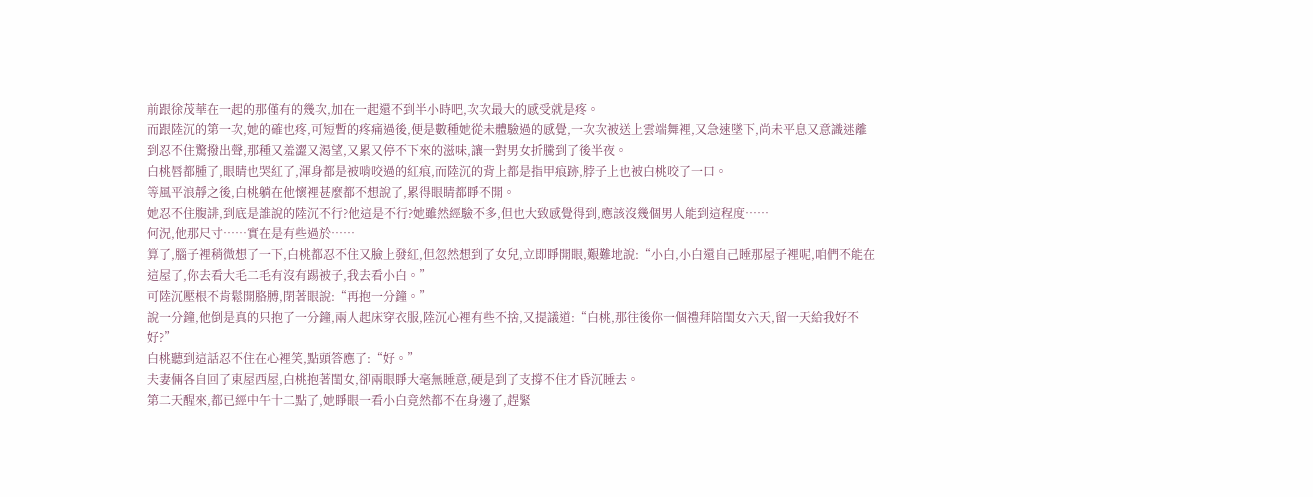前跟徐茂華在一起的那僅有的幾次,加在一起還不到半小時吧,次次最大的感受就是疼。
而跟陸沉的第一次,她的確也疼,可短暫的疼痛過後,便是數種她從未體驗過的感覺,一次次被送上雲端舞裡,又急速墜下,尚未平息又意識迷離到忍不住驚撥出聲,那種又羞澀又渴望,又累又停不下來的滋味,讓一對男女折騰到了後半夜。
白桃唇都腫了,眼睛也哭紅了,渾身都是被啃咬過的紅痕,而陸沉的背上都是指甲痕跡,脖子上也被白桃咬了一口。
等風平浪靜之後,白桃躺在他懷裡甚麼都不想說了,累得眼睛都睜不開。
她忍不住腹誹,到底是誰說的陸沉不行?他這是不行?她雖然經驗不多,但也大致感覺得到,應該沒幾個男人能到這程度……
何況,他那尺寸……實在是有些過於……
算了,腦子裡稍微想了一下,白桃都忍不住又臉上發紅,但忽然想到了女兒,立即睜開眼,艱難地說:“小白,小白還自己睡那屋子裡呢,咱們不能在這屋了,你去看大毛二毛有沒有踢被子,我去看小白。”
可陸沉壓根不肯鬆開胳膊,閉著眼說:“再抱一分鐘。”
說一分鐘,他倒是真的只抱了一分鐘,兩人起床穿衣服,陸沉心裡有些不捨,又提議道:“白桃,那往後你一個禮拜陪閨女六天,留一天給我好不好?”
白桃聽到這話忍不住在心裡笑,點頭答應了:“好。”
夫妻倆各自回了東屋西屋,白桃抱著閨女,卻兩眼睜大毫無睡意,硬是到了支撐不住才昏沉睡去。
第二天醒來,都已經中午十二點了,她睜眼一看小白竟然都不在身邊了,趕緊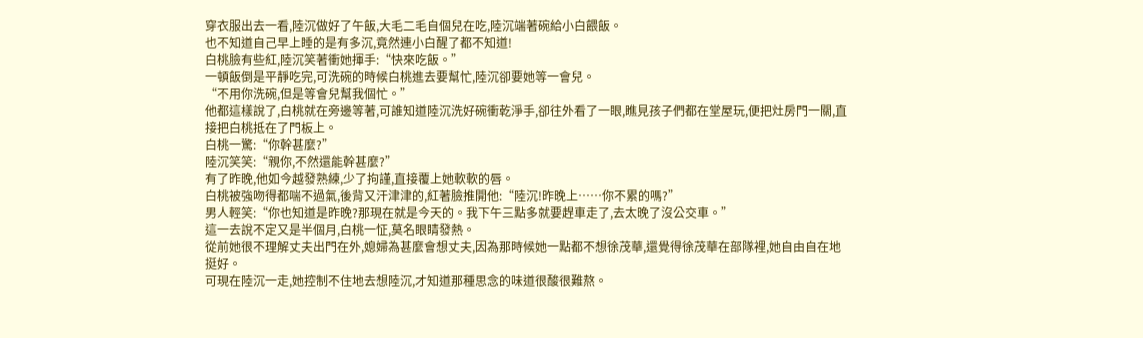穿衣服出去一看,陸沉做好了午飯,大毛二毛自個兒在吃,陸沉端著碗給小白餵飯。
也不知道自己早上睡的是有多沉,竟然連小白醒了都不知道!
白桃臉有些紅,陸沉笑著衝她揮手:“快來吃飯。”
一頓飯倒是平靜吃完,可洗碗的時候白桃進去要幫忙,陸沉卻要她等一會兒。
“不用你洗碗,但是等會兒幫我個忙。”
他都這樣說了,白桃就在旁邊等著,可誰知道陸沉洗好碗衝乾淨手,卻往外看了一眼,瞧見孩子們都在堂屋玩,便把灶房門一關,直接把白桃抵在了門板上。
白桃一驚:“你幹甚麼?”
陸沉笑笑:“親你,不然還能幹甚麼?”
有了昨晚,他如今越發熟練,少了拘謹,直接覆上她軟軟的唇。
白桃被強吻得都喘不過氣,後背又汗津津的,紅著臉推開他:“陸沉!昨晚上……你不累的嗎?”
男人輕笑:“你也知道是昨晚?那現在就是今天的。我下午三點多就要趕車走了,去太晚了沒公交車。”
這一去說不定又是半個月,白桃一怔,莫名眼睛發熱。
從前她很不理解丈夫出門在外,媳婦為甚麼會想丈夫,因為那時候她一點都不想徐茂華,還覺得徐茂華在部隊裡,她自由自在地挺好。
可現在陸沉一走,她控制不住地去想陸沉,才知道那種思念的味道很酸很難熬。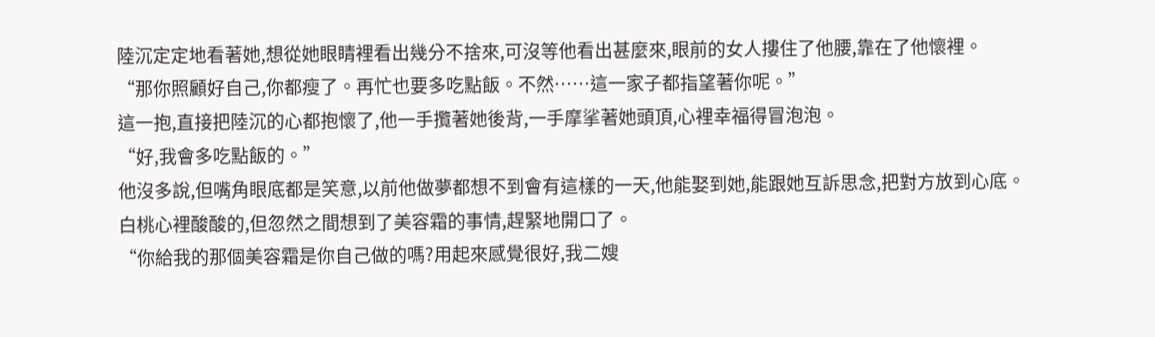陸沉定定地看著她,想從她眼睛裡看出幾分不捨來,可沒等他看出甚麼來,眼前的女人摟住了他腰,靠在了他懷裡。
“那你照顧好自己,你都瘦了。再忙也要多吃點飯。不然……這一家子都指望著你呢。”
這一抱,直接把陸沉的心都抱懷了,他一手攬著她後背,一手摩挲著她頭頂,心裡幸福得冒泡泡。
“好,我會多吃點飯的。”
他沒多說,但嘴角眼底都是笑意,以前他做夢都想不到會有這樣的一天,他能娶到她,能跟她互訴思念,把對方放到心底。
白桃心裡酸酸的,但忽然之間想到了美容霜的事情,趕緊地開口了。
“你給我的那個美容霜是你自己做的嗎?用起來感覺很好,我二嫂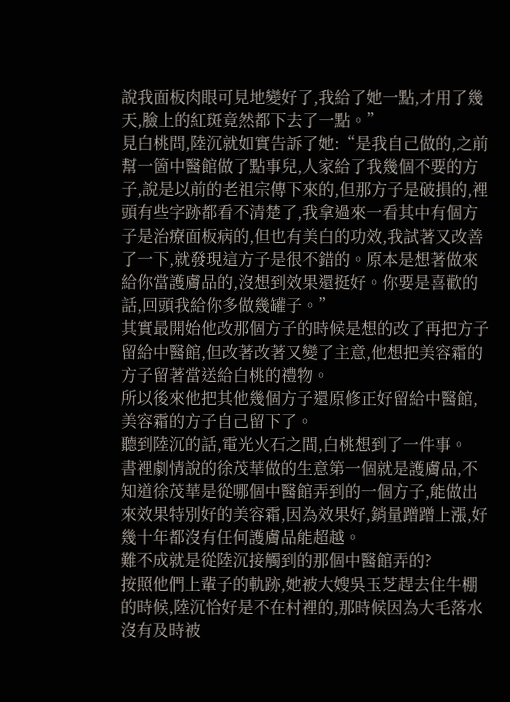說我面板肉眼可見地變好了,我給了她一點,才用了幾天,臉上的紅斑竟然都下去了一點。”
見白桃問,陸沉就如實告訴了她:“是我自己做的,之前幫一箇中醫館做了點事兒,人家給了我幾個不要的方子,說是以前的老祖宗傳下來的,但那方子是破損的,裡頭有些字跡都看不清楚了,我拿過來一看其中有個方子是治療面板病的,但也有美白的功效,我試著又改善了一下,就發現這方子是很不錯的。原本是想著做來給你當護膚品的,沒想到效果還挺好。你要是喜歡的話,回頭我給你多做幾罐子。”
其實最開始他改那個方子的時候是想的改了再把方子留給中醫館,但改著改著又變了主意,他想把美容霜的方子留著當送給白桃的禮物。
所以後來他把其他幾個方子還原修正好留給中醫館,美容霜的方子自己留下了。
聽到陸沉的話,電光火石之間,白桃想到了一件事。
書裡劇情說的徐茂華做的生意第一個就是護膚品,不知道徐茂華是從哪個中醫館弄到的一個方子,能做出來效果特別好的美容霜,因為效果好,銷量蹭蹭上漲,好幾十年都沒有任何護膚品能超越。
難不成就是從陸沉接觸到的那個中醫館弄的?
按照他們上輩子的軌跡,她被大嫂吳玉芝趕去住牛棚的時候,陸沉恰好是不在村裡的,那時候因為大毛落水沒有及時被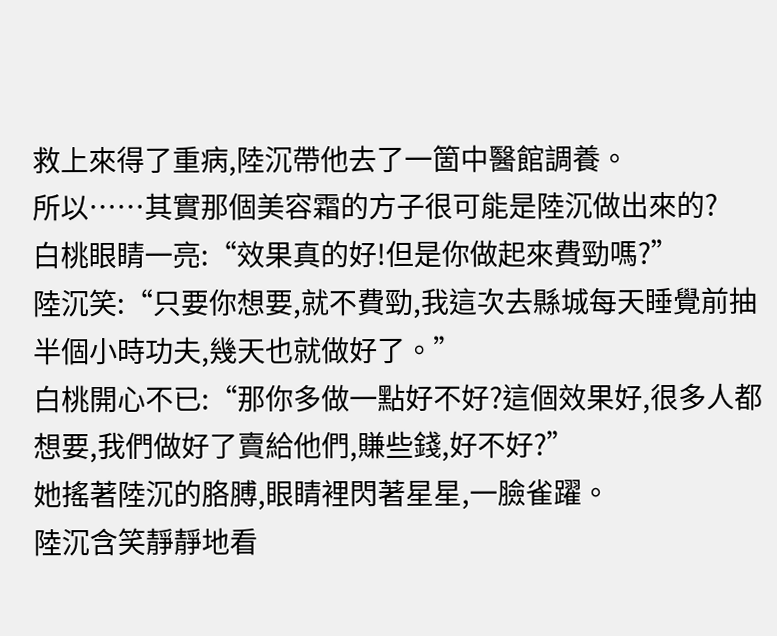救上來得了重病,陸沉帶他去了一箇中醫館調養。
所以……其實那個美容霜的方子很可能是陸沉做出來的?
白桃眼睛一亮:“效果真的好!但是你做起來費勁嗎?”
陸沉笑:“只要你想要,就不費勁,我這次去縣城每天睡覺前抽半個小時功夫,幾天也就做好了。”
白桃開心不已:“那你多做一點好不好?這個效果好,很多人都想要,我們做好了賣給他們,賺些錢,好不好?”
她搖著陸沉的胳膊,眼睛裡閃著星星,一臉雀躍。
陸沉含笑靜靜地看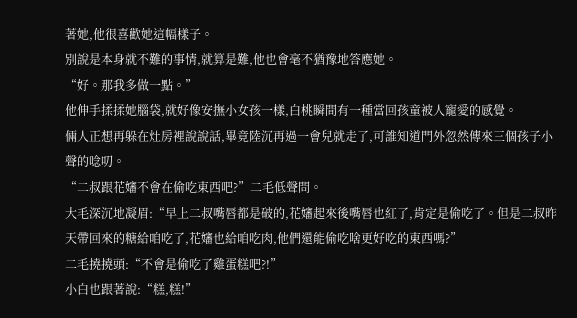著她,他很喜歡她這幅樣子。
別說是本身就不難的事情,就算是難,他也會毫不猶豫地答應她。
“好。那我多做一點。”
他伸手揉揉她腦袋,就好像安撫小女孩一樣,白桃瞬間有一種當回孩童被人寵愛的感覺。
倆人正想再躲在灶房裡說說話,畢竟陸沉再過一會兒就走了,可誰知道門外忽然傳來三個孩子小聲的唸叨。
“二叔跟花嬸不會在偷吃東西吧?”二毛低聲問。
大毛深沉地凝眉:“早上二叔嘴唇都是破的,花嬸起來後嘴唇也紅了,肯定是偷吃了。但是二叔昨天帶回來的糖給咱吃了,花嬸也給咱吃肉,他們還能偷吃啥更好吃的東西嗎?”
二毛撓撓頭:“不會是偷吃了雞蛋糕吧?!”
小白也跟著說:“糕,糕!”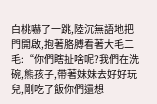白桃嚇了一跳,陸沉無語地把門開啟,抱著胳膊看著大毛二毛:“你們瞎扯啥呢?我們在洗碗,熊孩子,帶著妹妹去好好玩兒,剛吃了飯你們還想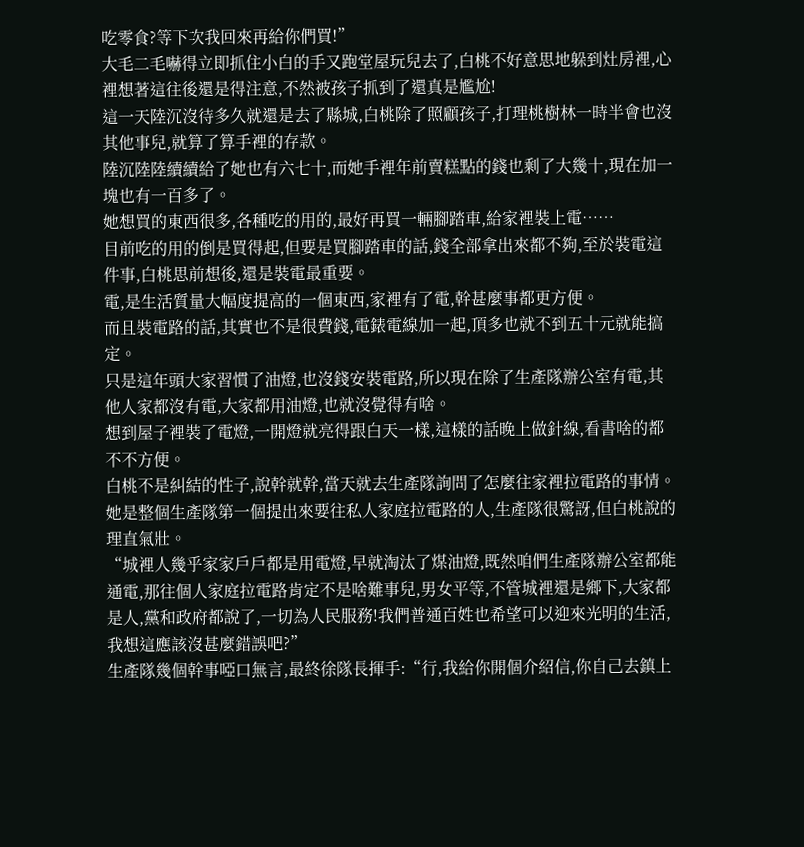吃零食?等下次我回來再給你們買!”
大毛二毛嚇得立即抓住小白的手又跑堂屋玩兒去了,白桃不好意思地躲到灶房裡,心裡想著這往後還是得注意,不然被孩子抓到了還真是尷尬!
這一天陸沉沒待多久就還是去了縣城,白桃除了照顧孩子,打理桃樹林一時半會也沒其他事兒,就算了算手裡的存款。
陸沉陸陸續續給了她也有六七十,而她手裡年前賣糕點的錢也剩了大幾十,現在加一塊也有一百多了。
她想買的東西很多,各種吃的用的,最好再買一輛腳踏車,給家裡裝上電……
目前吃的用的倒是買得起,但要是買腳踏車的話,錢全部拿出來都不夠,至於裝電這件事,白桃思前想後,還是裝電最重要。
電,是生活質量大幅度提高的一個東西,家裡有了電,幹甚麼事都更方便。
而且裝電路的話,其實也不是很費錢,電錶電線加一起,頂多也就不到五十元就能搞定。
只是這年頭大家習慣了油燈,也沒錢安裝電路,所以現在除了生產隊辦公室有電,其他人家都沒有電,大家都用油燈,也就沒覺得有啥。
想到屋子裡裝了電燈,一開燈就亮得跟白天一樣,這樣的話晚上做針線,看書啥的都不不方便。
白桃不是糾結的性子,說幹就幹,當天就去生產隊詢問了怎麼往家裡拉電路的事情。
她是整個生產隊第一個提出來要往私人家庭拉電路的人,生產隊很驚訝,但白桃說的理直氣壯。
“城裡人幾乎家家戶戶都是用電燈,早就淘汰了煤油燈,既然咱們生產隊辦公室都能通電,那往個人家庭拉電路肯定不是啥難事兒,男女平等,不管城裡還是鄉下,大家都是人,黨和政府都說了,一切為人民服務!我們普通百姓也希望可以迎來光明的生活,我想這應該沒甚麼錯誤吧?”
生產隊幾個幹事啞口無言,最終徐隊長揮手:“行,我給你開個介紹信,你自己去鎮上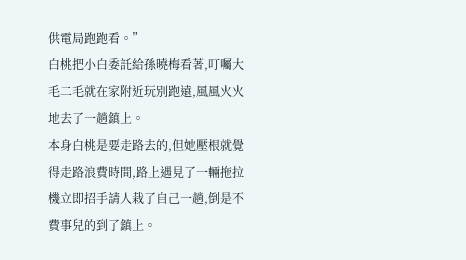供電局跑跑看。”
白桃把小白委託給孫曉梅看著,叮囑大毛二毛就在家附近玩別跑遠,風風火火地去了一趟鎮上。
本身白桃是要走路去的,但她壓根就覺得走路浪費時間,路上遇見了一輛拖拉機立即招手請人栽了自己一趟,倒是不費事兒的到了鎮上。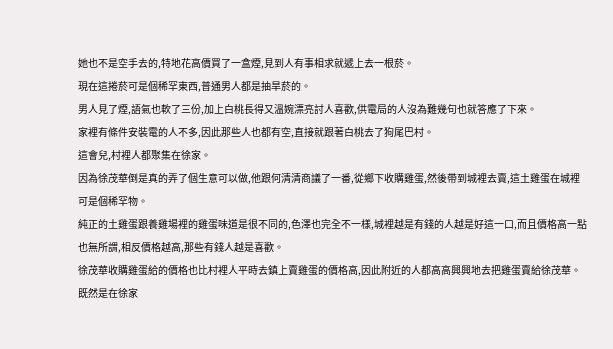她也不是空手去的,特地花高價買了一盒煙,見到人有事相求就遞上去一根菸。
現在這捲菸可是個稀罕東西,普通男人都是抽旱菸的。
男人見了煙,語氣也軟了三份,加上白桃長得又溫婉漂亮討人喜歡,供電局的人沒為難幾句也就答應了下來。
家裡有條件安裝電的人不多,因此那些人也都有空,直接就跟著白桃去了狗尾巴村。
這會兒,村裡人都聚集在徐家。
因為徐茂華倒是真的弄了個生意可以做,他跟何清清商議了一番,從鄉下收購雞蛋,然後帶到城裡去賣,這土雞蛋在城裡可是個稀罕物。
純正的土雞蛋跟養雞場裡的雞蛋味道是很不同的,色澤也完全不一樣,城裡越是有錢的人越是好這一口,而且價格高一點也無所謂,相反價格越高,那些有錢人越是喜歡。
徐茂華收購雞蛋給的價格也比村裡人平時去鎮上賣雞蛋的價格高,因此附近的人都高高興興地去把雞蛋賣給徐茂華。
既然是在徐家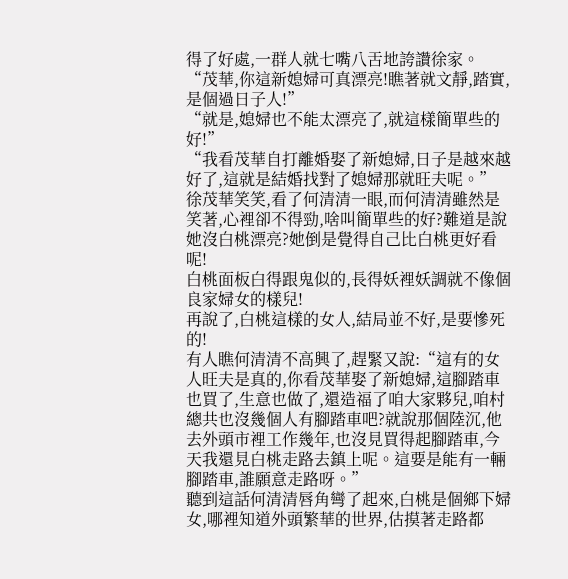得了好處,一群人就七嘴八舌地誇讚徐家。
“茂華,你這新媳婦可真漂亮!瞧著就文靜,踏實,是個過日子人!”
“就是,媳婦也不能太漂亮了,就這樣簡單些的好!”
“我看茂華自打離婚娶了新媳婦,日子是越來越好了,這就是結婚找對了媳婦那就旺夫呢。”
徐茂華笑笑,看了何清清一眼,而何清清雖然是笑著,心裡卻不得勁,啥叫簡單些的好?難道是說她沒白桃漂亮?她倒是覺得自己比白桃更好看呢!
白桃面板白得跟鬼似的,長得妖裡妖調就不像個良家婦女的樣兒!
再說了,白桃這樣的女人,結局並不好,是要慘死的!
有人瞧何清清不高興了,趕緊又說:“這有的女人旺夫是真的,你看茂華娶了新媳婦,這腳踏車也買了,生意也做了,還造福了咱大家夥兒,咱村總共也沒幾個人有腳踏車吧?就說那個陸沉,他去外頭市裡工作幾年,也沒見買得起腳踏車,今天我還見白桃走路去鎮上呢。這要是能有一輛腳踏車,誰願意走路呀。”
聽到這話何清清唇角彎了起來,白桃是個鄉下婦女,哪裡知道外頭繁華的世界,估摸著走路都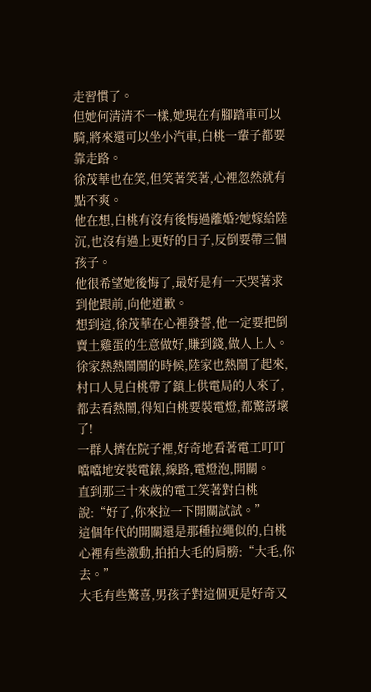走習慣了。
但她何清清不一樣,她現在有腳踏車可以騎,將來還可以坐小汽車,白桃一輩子都要靠走路。
徐茂華也在笑,但笑著笑著,心裡忽然就有點不爽。
他在想,白桃有沒有後悔過離婚?她嫁給陸沉,也沒有過上更好的日子,反倒要帶三個孩子。
他很希望她後悔了,最好是有一天哭著求到他跟前,向他道歉。
想到這,徐茂華在心裡發誓,他一定要把倒賣土雞蛋的生意做好,賺到錢,做人上人。
徐家熱熱鬧鬧的時候,陸家也熱鬧了起來,村口人見白桃帶了鎮上供電局的人來了,都去看熱鬧,得知白桃要裝電燈,都驚訝壞了!
一群人擠在院子裡,好奇地看著電工叮叮噹噹地安裝電錶,線路,電燈泡,開關。
直到那三十來歲的電工笑著對白桃說:“好了,你來拉一下開關試試。”
這個年代的開關還是那種拉繩似的,白桃心裡有些激動,拍拍大毛的肩膀:“大毛,你去。”
大毛有些驚喜,男孩子對這個更是好奇又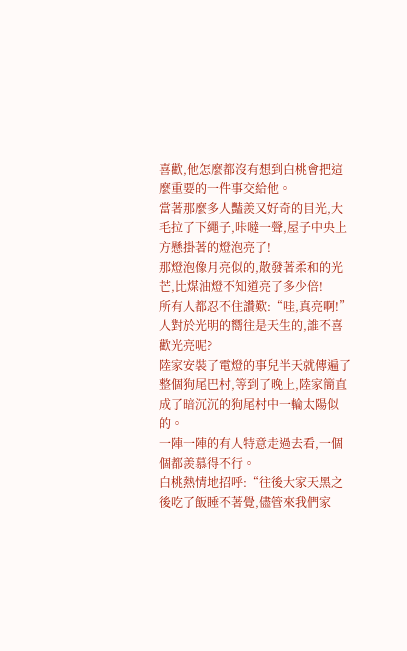喜歡,他怎麼都沒有想到白桃會把這麼重要的一件事交給他。
當著那麼多人豔羨又好奇的目光,大毛拉了下繩子,咔噠一聲,屋子中央上方懸掛著的燈泡亮了!
那燈泡像月亮似的,散發著柔和的光芒,比煤油燈不知道亮了多少倍!
所有人都忍不住讚歎:“哇,真亮啊!”
人對於光明的嚮往是天生的,誰不喜歡光亮呢?
陸家安裝了電燈的事兒半天就傳遍了整個狗尾巴村,等到了晚上,陸家簡直成了暗沉沉的狗尾村中一輪太陽似的。
一陣一陣的有人特意走過去看,一個個都羨慕得不行。
白桃熱情地招呼:“往後大家天黑之後吃了飯睡不著覺,儘管來我們家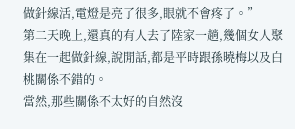做針線活,電燈是亮了很多,眼就不會疼了。”
第二天晚上,還真的有人去了陸家一趟,幾個女人聚集在一起做針線,說閒話,都是平時跟孫曉梅以及白桃關係不錯的。
當然,那些關係不太好的自然沒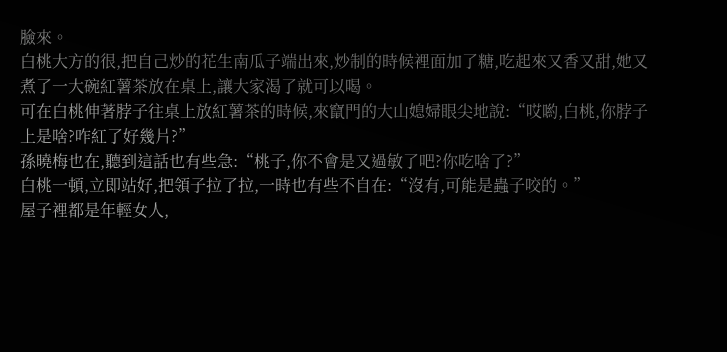臉來。
白桃大方的很,把自己炒的花生南瓜子端出來,炒制的時候裡面加了糖,吃起來又香又甜,她又煮了一大碗紅薯茶放在桌上,讓大家渴了就可以喝。
可在白桃伸著脖子往桌上放紅薯茶的時候,來竄門的大山媳婦眼尖地說:“哎喲,白桃,你脖子上是啥?咋紅了好幾片?”
孫曉梅也在,聽到這話也有些急:“桃子,你不會是又過敏了吧?你吃啥了?”
白桃一頓,立即站好,把領子拉了拉,一時也有些不自在:“沒有,可能是蟲子咬的。”
屋子裡都是年輕女人,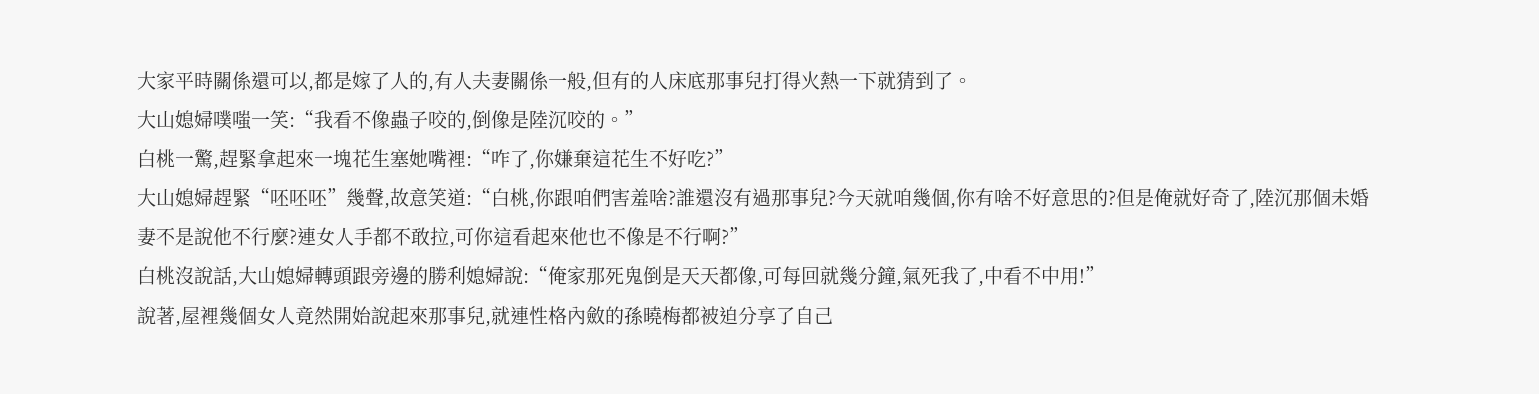大家平時關係還可以,都是嫁了人的,有人夫妻關係一般,但有的人床底那事兒打得火熱一下就猜到了。
大山媳婦噗嗤一笑:“我看不像蟲子咬的,倒像是陸沉咬的。”
白桃一驚,趕緊拿起來一塊花生塞她嘴裡:“咋了,你嫌棄這花生不好吃?”
大山媳婦趕緊“呸呸呸”幾聲,故意笑道:“白桃,你跟咱們害羞啥?誰還沒有過那事兒?今天就咱幾個,你有啥不好意思的?但是俺就好奇了,陸沉那個未婚妻不是說他不行麼?連女人手都不敢拉,可你這看起來他也不像是不行啊?”
白桃沒說話,大山媳婦轉頭跟旁邊的勝利媳婦說:“俺家那死鬼倒是天天都像,可每回就幾分鐘,氣死我了,中看不中用!”
說著,屋裡幾個女人竟然開始說起來那事兒,就連性格內斂的孫曉梅都被迫分享了自己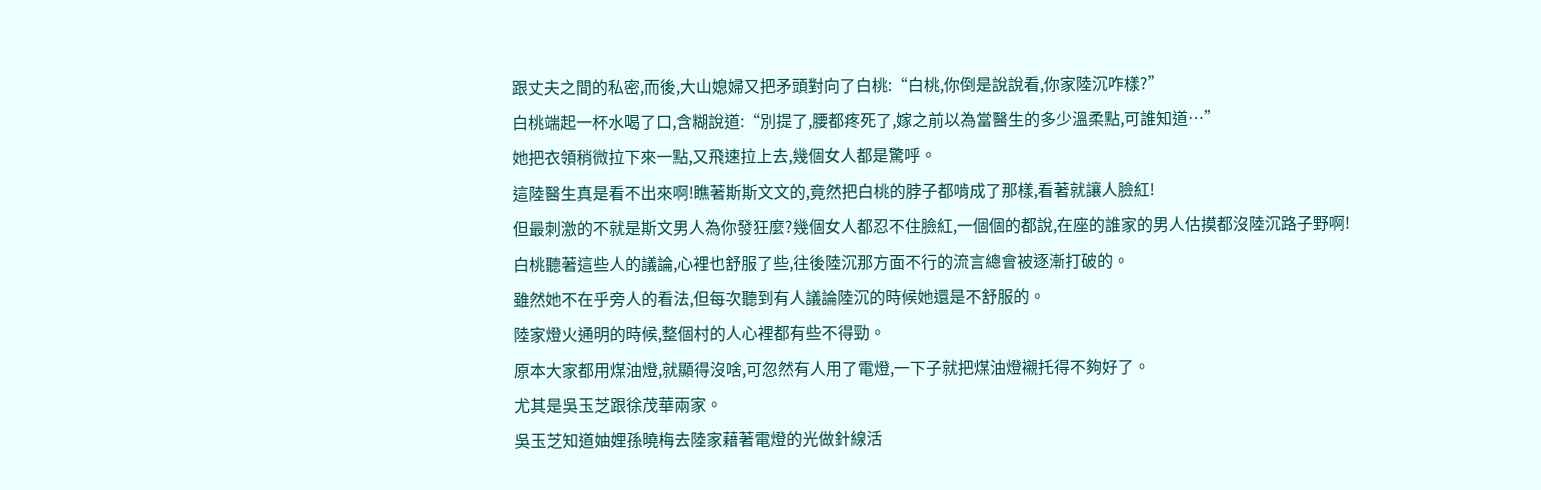跟丈夫之間的私密,而後,大山媳婦又把矛頭對向了白桃:“白桃,你倒是說說看,你家陸沉咋樣?”
白桃端起一杯水喝了口,含糊說道:“別提了,腰都疼死了,嫁之前以為當醫生的多少溫柔點,可誰知道…”
她把衣領稍微拉下來一點,又飛速拉上去,幾個女人都是驚呼。
這陸醫生真是看不出來啊!瞧著斯斯文文的,竟然把白桃的脖子都啃成了那樣,看著就讓人臉紅!
但最刺激的不就是斯文男人為你發狂麼?幾個女人都忍不住臉紅,一個個的都說,在座的誰家的男人估摸都沒陸沉路子野啊!
白桃聽著這些人的議論,心裡也舒服了些,往後陸沉那方面不行的流言總會被逐漸打破的。
雖然她不在乎旁人的看法,但每次聽到有人議論陸沉的時候她還是不舒服的。
陸家燈火通明的時候,整個村的人心裡都有些不得勁。
原本大家都用煤油燈,就顯得沒啥,可忽然有人用了電燈,一下子就把煤油燈襯托得不夠好了。
尤其是吳玉芝跟徐茂華兩家。
吳玉芝知道妯娌孫曉梅去陸家藉著電燈的光做針線活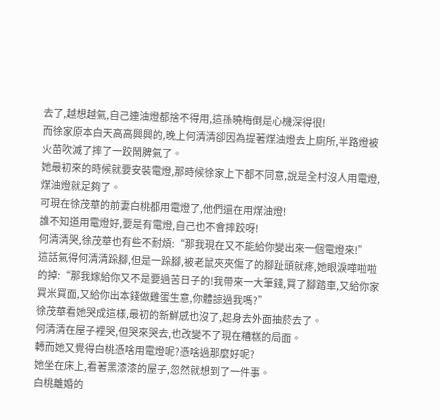去了,越想越氣,自己連油燈都捨不得用,這孫曉梅倒是心機深得很!
而徐家原本白天高高興興的,晚上何清清卻因為提著煤油燈去上廁所,半路燈被火苗吹滅了摔了一跤鬧脾氣了。
她最初來的時候就要安裝電燈,那時候徐家上下都不同意,說是全村沒人用電燈,煤油燈就足夠了。
可現在徐茂華的前妻白桃都用電燈了,他們還在用煤油燈!
誰不知道用電燈好,要是有電燈,自己也不會摔跤呀!
何清清哭,徐茂華也有些不耐煩:“那我現在又不能給你變出來一個電燈來!”
這話氣得何清清跺腳,但是一跺腳,被老鼠夾夾傷了的腳趾頭就疼,她眼淚嘩啦啦的掉:“那我嫁給你又不是要過苦日子的!我帶來一大筆錢,買了腳踏車,又給你家買米買面,又給你出本錢做雞蛋生意,你體諒過我嗎?”
徐茂華看她哭成這樣,最初的新鮮感也沒了,起身去外面抽菸去了。
何清清在屋子裡哭,但哭來哭去,也改變不了現在糟糕的局面。
轉而她又覺得白桃憑啥用電燈呢?憑啥過那麼好呢?
她坐在床上,看著黑漆漆的屋子,忽然就想到了一件事。
白桃離婚的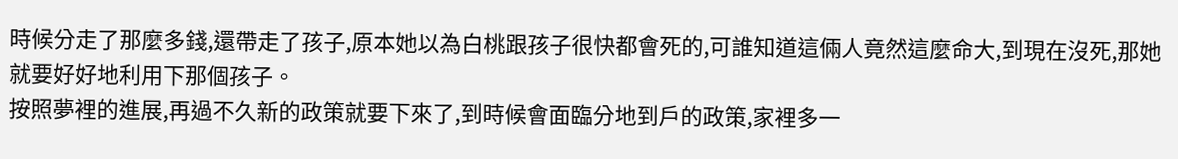時候分走了那麼多錢,還帶走了孩子,原本她以為白桃跟孩子很快都會死的,可誰知道這倆人竟然這麼命大,到現在沒死,那她就要好好地利用下那個孩子。
按照夢裡的進展,再過不久新的政策就要下來了,到時候會面臨分地到戶的政策,家裡多一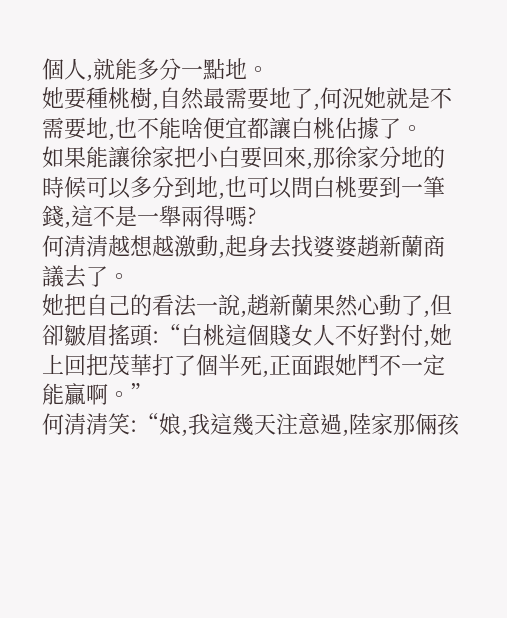個人,就能多分一點地。
她要種桃樹,自然最需要地了,何況她就是不需要地,也不能啥便宜都讓白桃佔據了。
如果能讓徐家把小白要回來,那徐家分地的時候可以多分到地,也可以問白桃要到一筆錢,這不是一舉兩得嗎?
何清清越想越激動,起身去找婆婆趙新蘭商議去了。
她把自己的看法一說,趙新蘭果然心動了,但卻皺眉搖頭:“白桃這個賤女人不好對付,她上回把茂華打了個半死,正面跟她鬥不一定能贏啊。”
何清清笑:“娘,我這幾天注意過,陸家那倆孩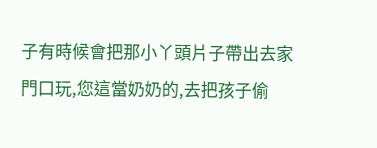子有時候會把那小丫頭片子帶出去家門口玩,您這當奶奶的,去把孩子偷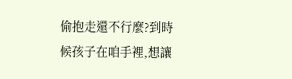偷抱走還不行麼?到時候孩子在咱手裡,想讓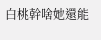白桃幹啥她還能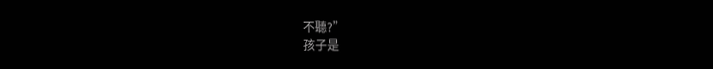不聽?”
孩子是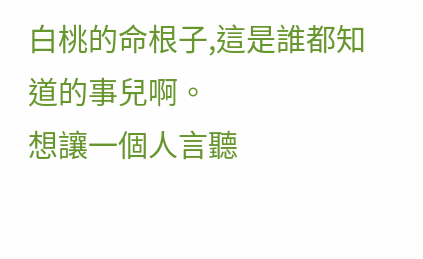白桃的命根子,這是誰都知道的事兒啊。
想讓一個人言聽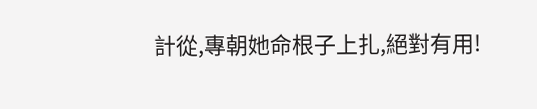計從,專朝她命根子上扎,絕對有用!